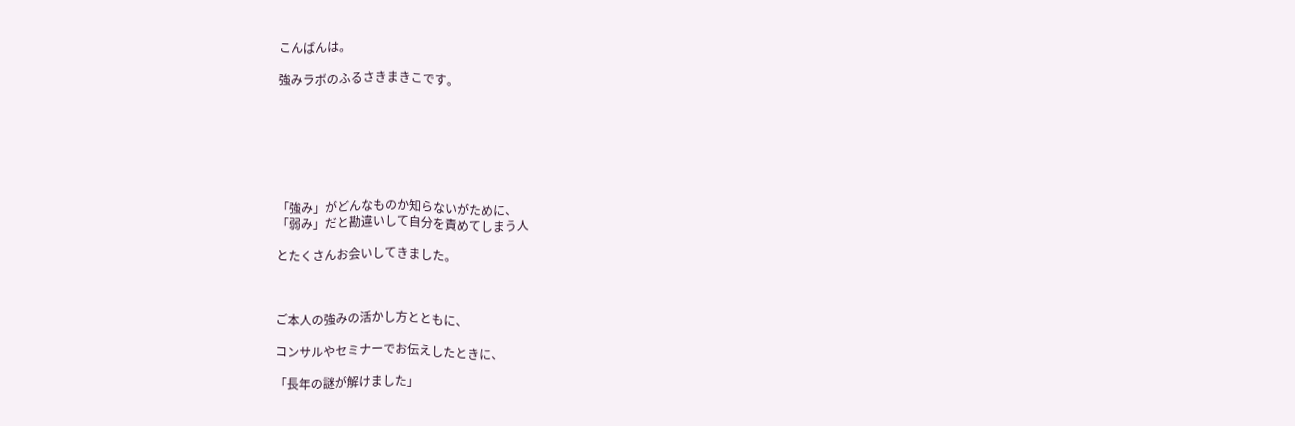こんばんは。

強みラボのふるさきまきこです。







「強み」がどんなものか知らないがために、
「弱み」だと勘違いして自分を責めてしまう人

とたくさんお会いしてきました。



ご本人の強みの活かし方とともに、

コンサルやセミナーでお伝えしたときに、

「長年の謎が解けました」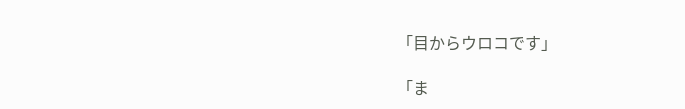「目からウロコです」

「ま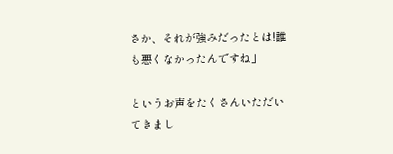さか、それが強みだったとは!誰も悪くなかったんですね」

というお声をたくさんいただいてきまし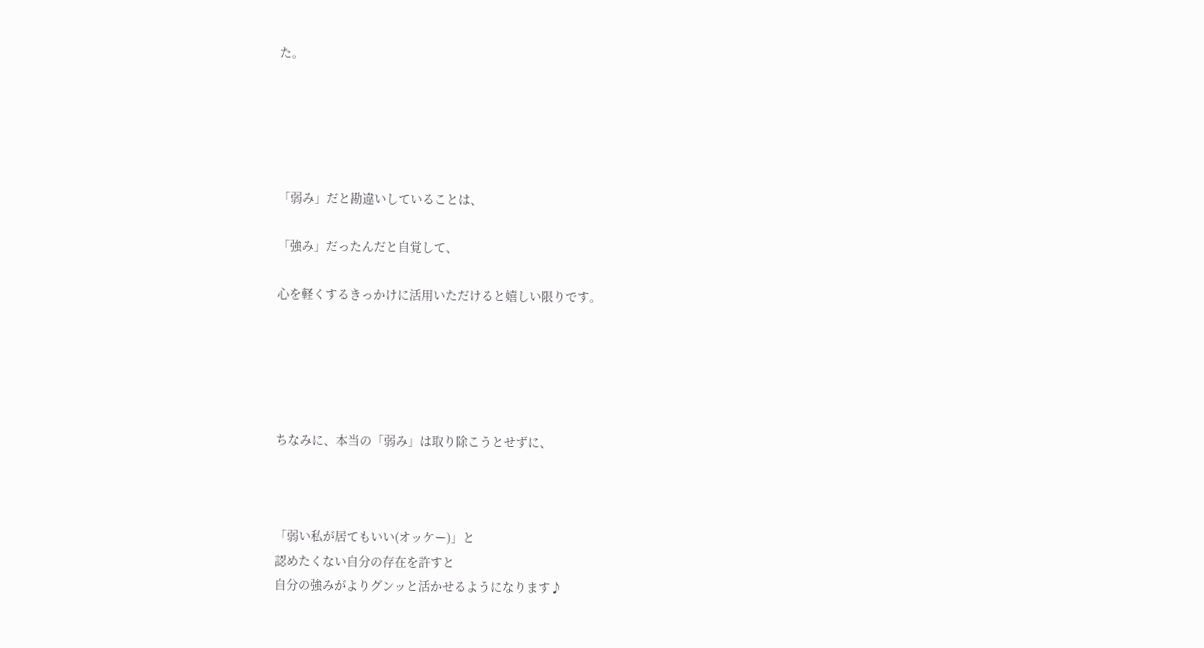た。





「弱み」だと勘違いしていることは、

「強み」だったんだと自覚して、

心を軽くするきっかけに活用いただけると嬉しい限りです。





ちなみに、本当の「弱み」は取り除こうとせずに、



「弱い私が居てもいい(オッケー)」と
認めたくない自分の存在を許すと
自分の強みがよりグンッと活かせるようになります♪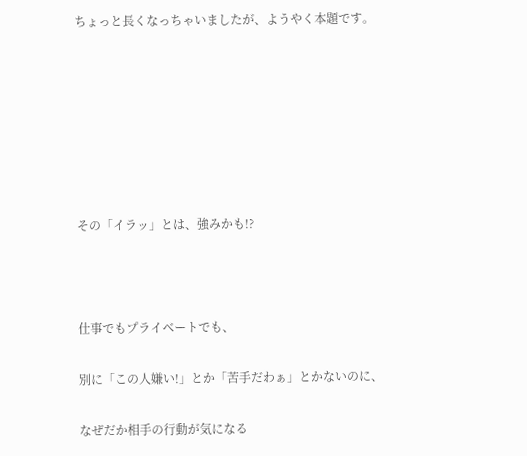ちょっと長くなっちゃいましたが、ようやく本題です。







その「イラッ」とは、強みかも!?



仕事でもプライベートでも、

別に「この人嫌い!」とか「苦手だわぁ」とかないのに、

なぜだか相手の行動が気になる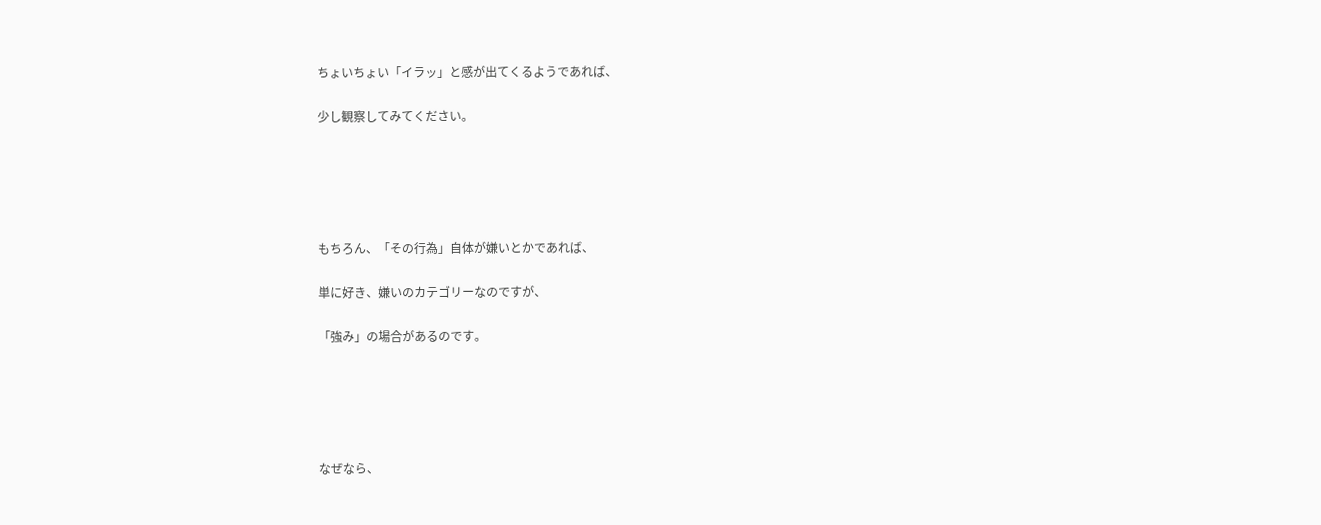ちょいちょい「イラッ」と感が出てくるようであれば、

少し観察してみてください。





もちろん、「その行為」自体が嫌いとかであれば、

単に好き、嫌いのカテゴリーなのですが、

「強み」の場合があるのです。





なぜなら、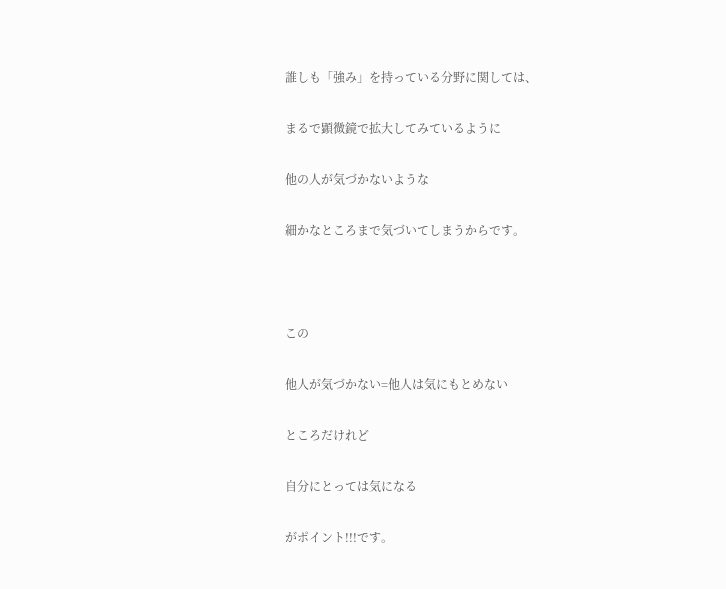誰しも「強み」を持っている分野に関しては、

まるで顕微鏡で拡大してみているように

他の人が気づかないような

細かなところまで気づいてしまうからです。



この

他人が気づかない=他人は気にもとめない

ところだけれど

自分にとっては気になる

がポイント!!!です。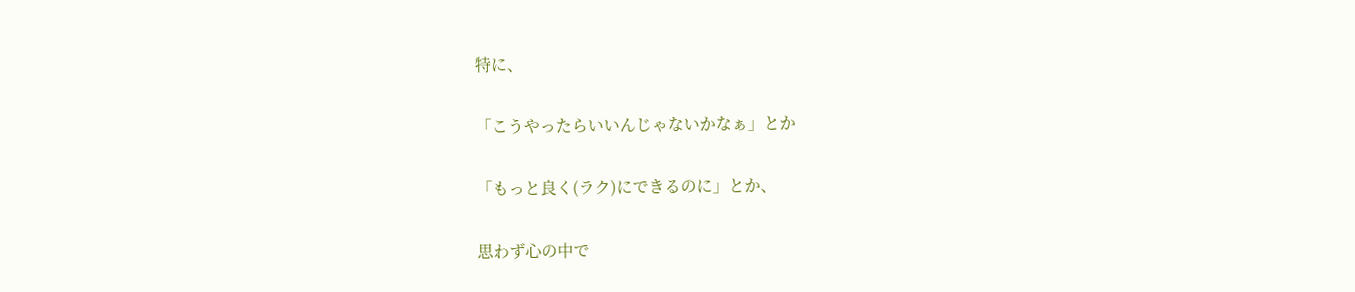特に、

「こうやったらいいんじゃないかなぁ」とか

「もっと良く(ラク)にできるのに」とか、

思わず心の中で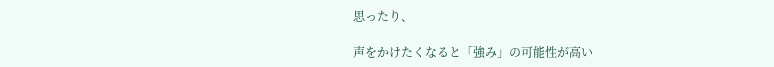思ったり、

声をかけたくなると「強み」の可能性が高い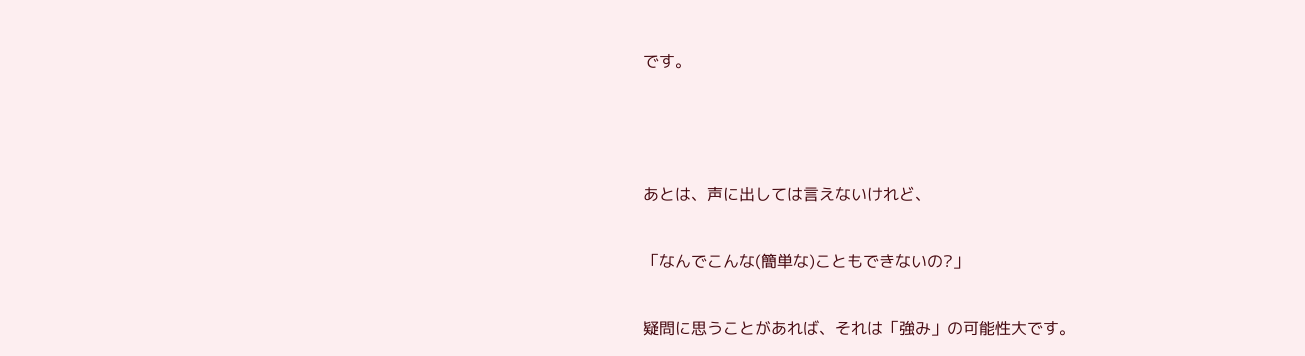です。



あとは、声に出しては言えないけれど、

「なんでこんな(簡単な)こともできないの?」

疑問に思うことがあれば、それは「強み」の可能性大です。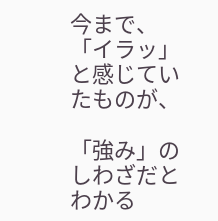今まで、「イラッ」と感じていたものが、

「強み」のしわざだとわかる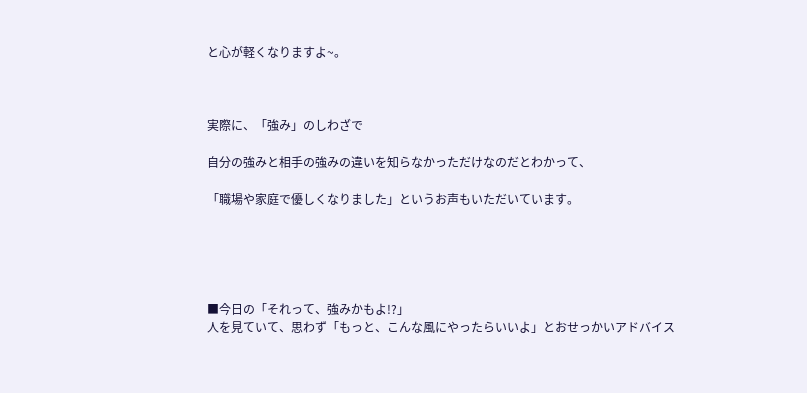と心が軽くなりますよ~。



実際に、「強み」のしわざで

自分の強みと相手の強みの違いを知らなかっただけなのだとわかって、

「職場や家庭で優しくなりました」というお声もいただいています。





■今日の「それって、強みかもよ!?」
人を見ていて、思わず「もっと、こんな風にやったらいいよ」とおせっかいアドバイス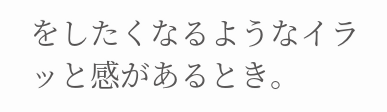をしたくなるようなイラッと感があるとき。